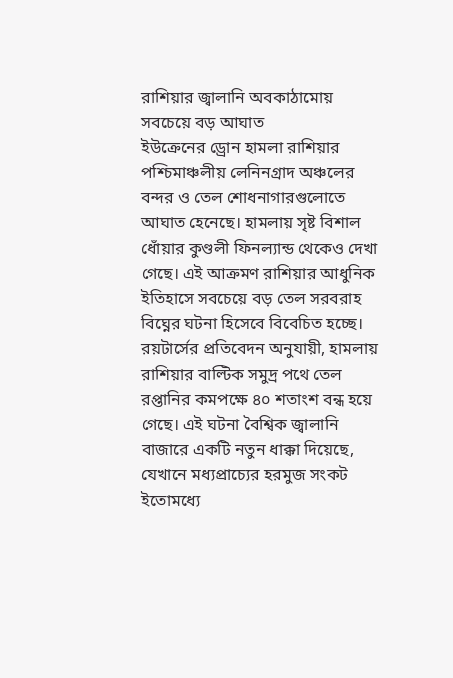রাশিয়ার জ্বালানি অবকাঠামোয় সবচেয়ে বড় আঘাত
ইউক্রেনের ড্রোন হামলা রাশিয়ার পশ্চিমাঞ্চলীয় লেনিনগ্রাদ অঞ্চলের বন্দর ও তেল শোধনাগারগুলোতে আঘাত হেনেছে। হামলায় সৃষ্ট বিশাল ধোঁয়ার কুণ্ডলী ফিনল্যান্ড থেকেও দেখা গেছে। এই আক্রমণ রাশিয়ার আধুনিক ইতিহাসে সবচেয়ে বড় তেল সরবরাহ বিঘ্নের ঘটনা হিসেবে বিবেচিত হচ্ছে। রয়টার্সের প্রতিবেদন অনুযায়ী, হামলায় রাশিয়ার বাল্টিক সমুদ্র পথে তেল রপ্তানির কমপক্ষে ৪০ শতাংশ বন্ধ হয়ে গেছে। এই ঘটনা বৈশ্বিক জ্বালানি বাজারে একটি নতুন ধাক্কা দিয়েছে, যেখানে মধ্যপ্রাচ্যের হরমুজ সংকট ইতোমধ্যে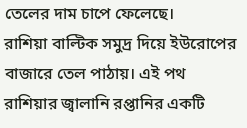তেলের দাম চাপে ফেলেছে।
রাশিয়া বাল্টিক সমুদ্র দিয়ে ইউরোপের বাজারে তেল পাঠায়। এই পথ রাশিয়ার জ্বালানি রপ্তানির একটি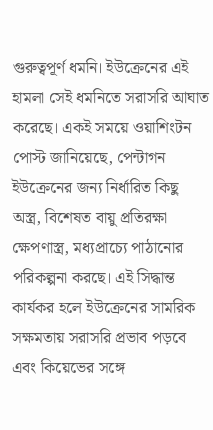গুরুত্বপূর্ণ ধমনি। ইউক্রেনের এই হামলা সেই ধমনিতে সরাসরি আঘাত করেছে। একই সময়ে ওয়াশিংটন পোস্ট জানিয়েছে, পেন্টাগন ইউক্রেনের জন্য নির্ধারিত কিছু অস্ত্র, বিশেষত বায়ু প্রতিরক্ষা ক্ষেপণাস্ত্র, মধ্যপ্রাচ্যে পাঠানোর পরিকল্পনা করছে। এই সিদ্ধান্ত কার্যকর হলে ইউক্রেনের সামরিক সক্ষমতায় সরাসরি প্রভাব পড়বে এবং কিয়েভের সঙ্গে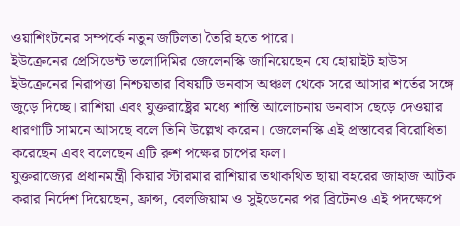ওয়াশিংটনের সম্পর্কে নতুন জটিলতা তৈরি হতে পারে।
ইউক্রেনের প্রেসিডেন্ট ভলোদিমির জেলেনস্কি জানিয়েছেন যে হোয়াইট হাউস ইউক্রেনের নিরাপত্তা নিশ্চয়তার বিষয়টি ডনবাস অঞ্চল থেকে সরে আসার শর্তের সঙ্গে জুড়ে দিচ্ছে। রাশিয়া এবং যুক্তরাষ্ট্রের মধ্যে শান্তি আলোচনায় ডনবাস ছেড়ে দেওয়ার ধারণাটি সামনে আসছে বলে তিনি উল্লেখ করেন। জেলেনস্কি এই প্রস্তাবের বিরোধিতা করেছেন এবং বলেছেন এটি রুশ পক্ষের চাপের ফল।
যুক্তরাজ্যের প্রধানমন্ত্রী কিয়ার স্টারমার রাশিয়ার তথাকথিত ছায়া বহরের জাহাজ আটক করার নির্দেশ দিয়েছেন, ফ্রান্স, বেলজিয়াম ও সুইডেনের পর ব্রিটেনও এই পদক্ষেপে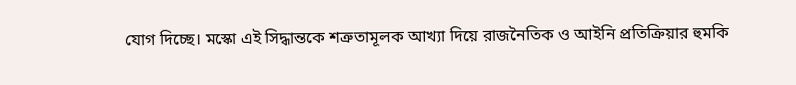যোগ দিচ্ছে। মস্কো এই সিদ্ধান্তকে শত্রুতামূলক আখ্যা দিয়ে রাজনৈতিক ও আইনি প্রতিক্রিয়ার হুমকি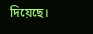দিয়েছে।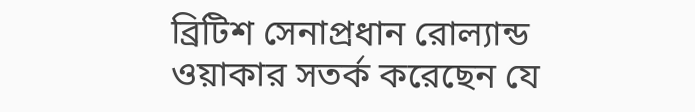ব্রিটিশ সেনাপ্রধান রোল্যান্ড ওয়াকার সতর্ক করেছেন যে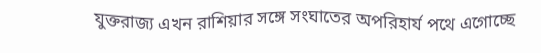যুক্তরাজ্য এখন রাশিয়ার সঙ্গে সংঘাতের অপরিহার্য পথে এগোচ্ছে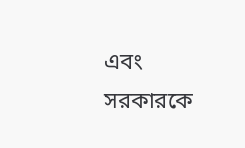এবং সরকারকে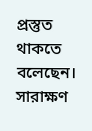প্রস্তুত থাকতে বলেছেন।
সারাক্ষণ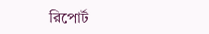রিপোর্ট